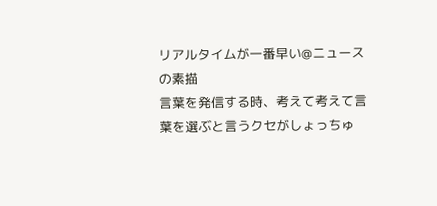リアルタイムが一番早い@ニュースの素描
言葉を発信する時、考えて考えて言葉を選ぶと言うクセがしょっちゅ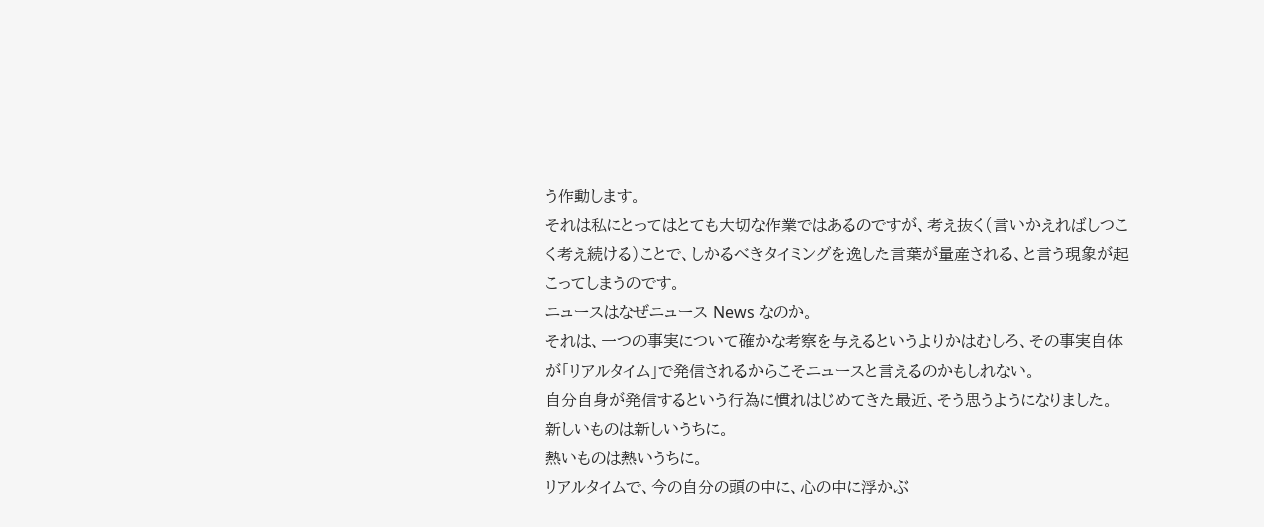う作動します。
それは私にとってはとても大切な作業ではあるのですが、考え抜く(言いかえればしつこく考え続ける)ことで、しかるべきタイミングを逸した言葉が量産される、と言う現象が起こってしまうのです。
ニュースはなぜニュース News なのか。
それは、一つの事実について確かな考察を与えるというよりかはむしろ、その事実自体が「リアルタイム」で発信されるからこそニュースと言えるのかもしれない。
自分自身が発信するという行為に慣れはじめてきた最近、そう思うようになりました。
新しいものは新しいうちに。
熱いものは熱いうちに。
リアルタイムで、今の自分の頭の中に、心の中に浮かぶ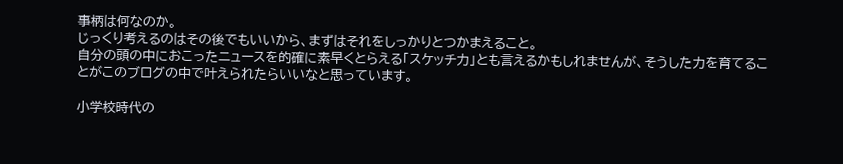事柄は何なのか。
じっくり考えるのはその後でもいいから、まずはそれをしっかりとつかまえること。
自分の頭の中におこったニュースを的確に素早くとらえる「スケッチ力」とも言えるかもしれませんが、そうした力を育てることがこのブログの中で叶えられたらいいなと思っています。

小学校時代の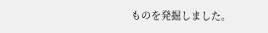ものを発掘しました。